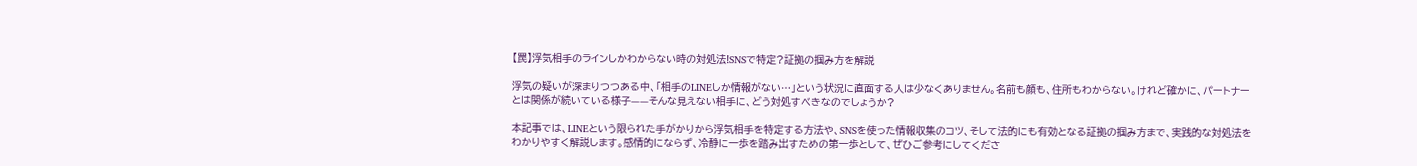【罠】浮気相手のラインしかわからない時の対処法!SNSで特定?証拠の掴み方を解説

浮気の疑いが深まりつつある中、「相手のLINEしか情報がない…」という状況に直面する人は少なくありません。名前も顔も、住所もわからない。けれど確かに、パートナーとは関係が続いている様子——そんな見えない相手に、どう対処すべきなのでしょうか?

本記事では、LINEという限られた手がかりから浮気相手を特定する方法や、SNSを使った情報収集のコツ、そして法的にも有効となる証拠の掴み方まで、実践的な対処法をわかりやすく解説します。感情的にならず、冷静に一歩を踏み出すための第一歩として、ぜひご参考にしてくださ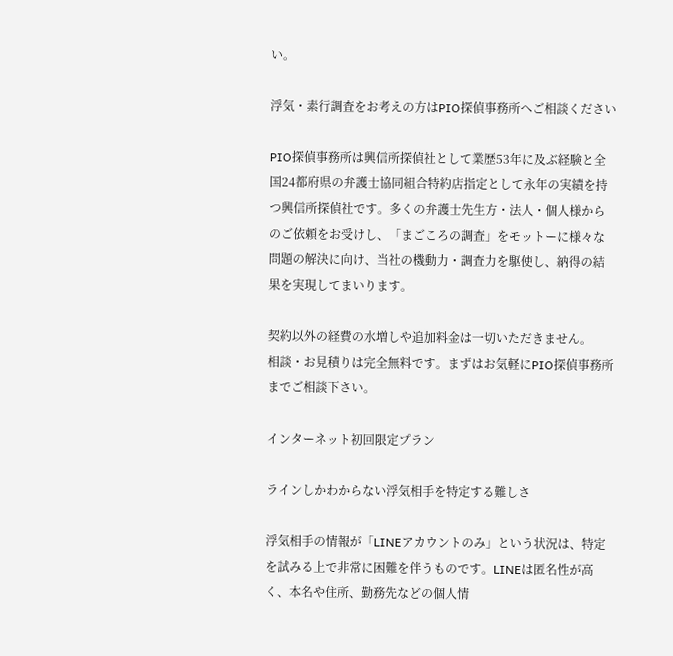い。

浮気・素行調査をお考えの方はPIO探偵事務所へご相談ください

PIO探偵事務所は興信所探偵社として業歴53年に及ぶ経験と全国24都府県の弁護士協同組合特約店指定として永年の実績を持つ興信所探偵社です。多くの弁護士先生方・法人・個人様からのご依頼をお受けし、「まごころの調査」をモットーに様々な問題の解決に向け、当社の機動力・調査力を駆使し、納得の結果を実現してまいります。

契約以外の経費の水増しや追加料金は一切いただきません。
相談・お見積りは完全無料です。まずはお気軽にPIO探偵事務所までご相談下さい。

インターネット初回限定プラン

ラインしかわからない浮気相手を特定する難しさ

浮気相手の情報が「LINEアカウントのみ」という状況は、特定を試みる上で非常に困難を伴うものです。LINEは匿名性が高く、本名や住所、勤務先などの個人情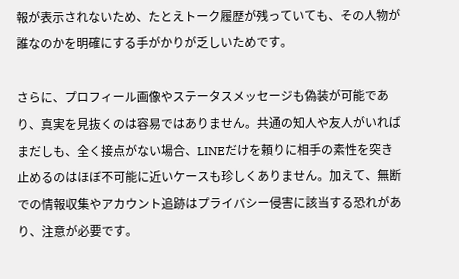報が表示されないため、たとえトーク履歴が残っていても、その人物が誰なのかを明確にする手がかりが乏しいためです。

さらに、プロフィール画像やステータスメッセージも偽装が可能であり、真実を見抜くのは容易ではありません。共通の知人や友人がいればまだしも、全く接点がない場合、LINEだけを頼りに相手の素性を突き止めるのはほぼ不可能に近いケースも珍しくありません。加えて、無断での情報収集やアカウント追跡はプライバシー侵害に該当する恐れがあり、注意が必要です。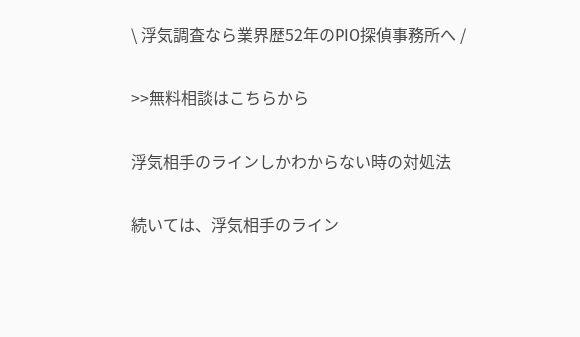\ 浮気調査なら業界歴52年のPIO探偵事務所へ /

>>無料相談はこちらから

浮気相手のラインしかわからない時の対処法

続いては、浮気相手のライン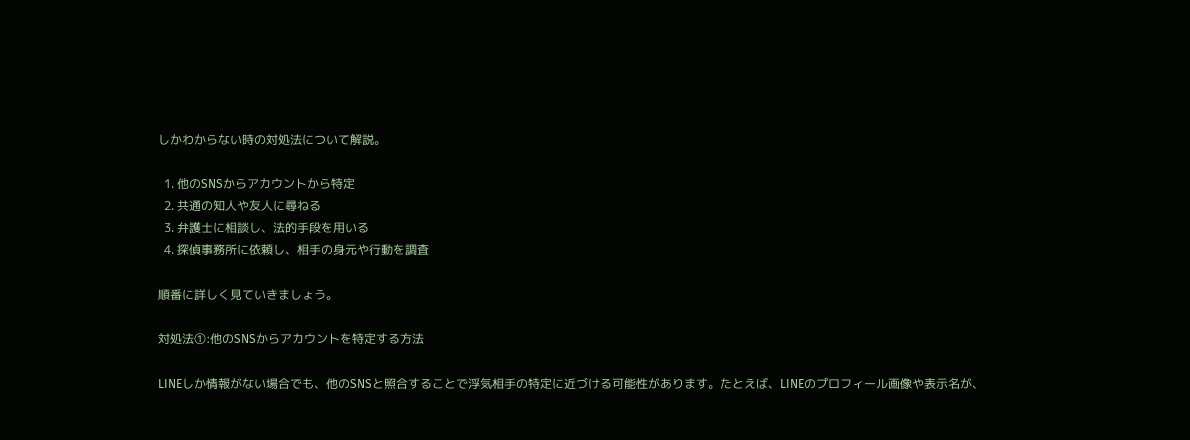しかわからない時の対処法について解説。

  1. 他のSNSからアカウントから特定
  2. 共通の知人や友人に尋ねる
  3. 弁護士に相談し、法的手段を用いる
  4. 探偵事務所に依頼し、相手の身元や行動を調査

順番に詳しく見ていきましょう。

対処法①:他のSNSからアカウントを特定する方法

LINEしか情報がない場合でも、他のSNSと照合することで浮気相手の特定に近づける可能性があります。たとえば、LINEのプロフィール画像や表示名が、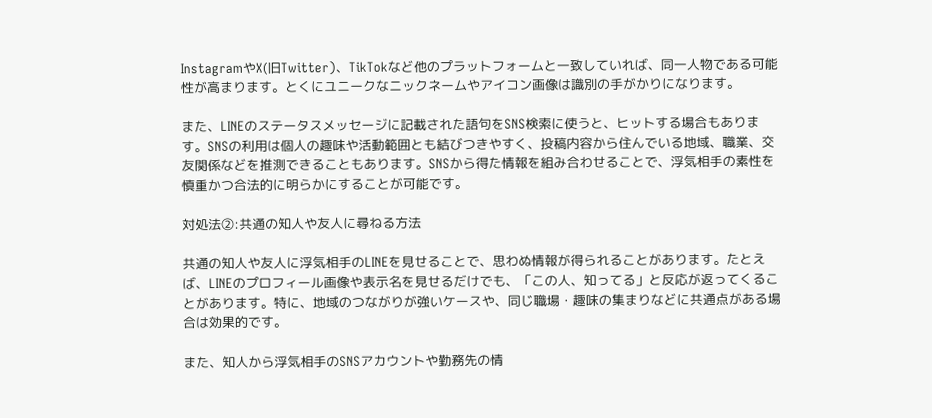InstagramやX(旧Twitter)、TikTokなど他のプラットフォームと一致していれば、同一人物である可能性が高まります。とくにユニークなニックネームやアイコン画像は識別の手がかりになります。

また、LINEのステータスメッセージに記載された語句をSNS検索に使うと、ヒットする場合もあります。SNSの利用は個人の趣味や活動範囲とも結びつきやすく、投稿内容から住んでいる地域、職業、交友関係などを推測できることもあります。SNSから得た情報を組み合わせることで、浮気相手の素性を慎重かつ合法的に明らかにすることが可能です。

対処法②:共通の知人や友人に尋ねる方法

共通の知人や友人に浮気相手のLINEを見せることで、思わぬ情報が得られることがあります。たとえば、LINEのプロフィール画像や表示名を見せるだけでも、「この人、知ってる」と反応が返ってくることがあります。特に、地域のつながりが強いケースや、同じ職場・趣味の集まりなどに共通点がある場合は効果的です。

また、知人から浮気相手のSNSアカウントや勤務先の情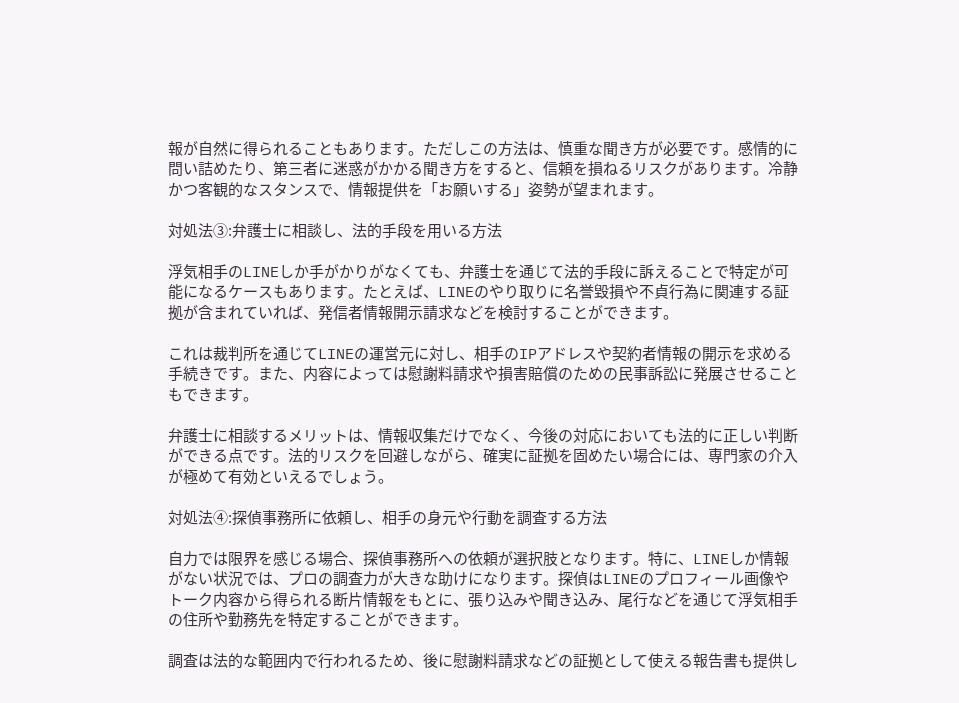報が自然に得られることもあります。ただしこの方法は、慎重な聞き方が必要です。感情的に問い詰めたり、第三者に迷惑がかかる聞き方をすると、信頼を損ねるリスクがあります。冷静かつ客観的なスタンスで、情報提供を「お願いする」姿勢が望まれます。

対処法③:弁護士に相談し、法的手段を用いる方法

浮気相手のLINEしか手がかりがなくても、弁護士を通じて法的手段に訴えることで特定が可能になるケースもあります。たとえば、LINEのやり取りに名誉毀損や不貞行為に関連する証拠が含まれていれば、発信者情報開示請求などを検討することができます。

これは裁判所を通じてLINEの運営元に対し、相手のIPアドレスや契約者情報の開示を求める手続きです。また、内容によっては慰謝料請求や損害賠償のための民事訴訟に発展させることもできます。

弁護士に相談するメリットは、情報収集だけでなく、今後の対応においても法的に正しい判断ができる点です。法的リスクを回避しながら、確実に証拠を固めたい場合には、専門家の介入が極めて有効といえるでしょう。

対処法④:探偵事務所に依頼し、相手の身元や行動を調査する方法

自力では限界を感じる場合、探偵事務所への依頼が選択肢となります。特に、LINEしか情報がない状況では、プロの調査力が大きな助けになります。探偵はLINEのプロフィール画像やトーク内容から得られる断片情報をもとに、張り込みや聞き込み、尾行などを通じて浮気相手の住所や勤務先を特定することができます。

調査は法的な範囲内で行われるため、後に慰謝料請求などの証拠として使える報告書も提供し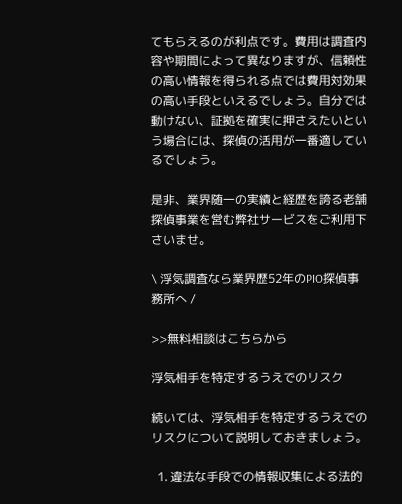てもらえるのが利点です。費用は調査内容や期間によって異なりますが、信頼性の高い情報を得られる点では費用対効果の高い手段といえるでしょう。自分では動けない、証拠を確実に押さえたいという場合には、探偵の活用が一番適しているでしょう。

是非、業界随一の実績と経歴を誇る老舗探偵事業を営む弊社サービスをご利用下さいませ。

\ 浮気調査なら業界歴52年のPIO探偵事務所へ /

>>無料相談はこちらから

浮気相手を特定するうえでのリスク

続いては、浮気相手を特定するうえでのリスクについて説明しておきましょう。

  1. 違法な手段での情報収集による法的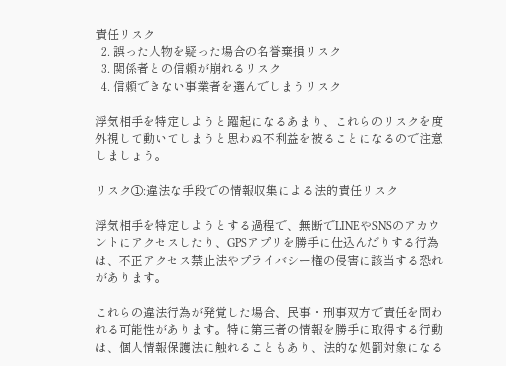責任リスク
  2. 誤った人物を疑った場合の名誉棄損リスク
  3. 関係者との信頼が崩れるリスク
  4. 信頼できない事業者を選んでしまうリスク

浮気相手を特定しようと躍起になるあまり、これらのリスクを度外視して動いてしまうと思わぬ不利益を被ることになるので注意しましょう。

リスク①:違法な手段での情報収集による法的責任リスク

浮気相手を特定しようとする過程で、無断でLINEやSNSのアカウントにアクセスしたり、GPSアプリを勝手に仕込んだりする行為は、不正アクセス禁止法やプライバシー権の侵害に該当する恐れがあります。

これらの違法行為が発覚した場合、民事・刑事双方で責任を問われる可能性があります。特に第三者の情報を勝手に取得する行動は、個人情報保護法に触れることもあり、法的な処罰対象になる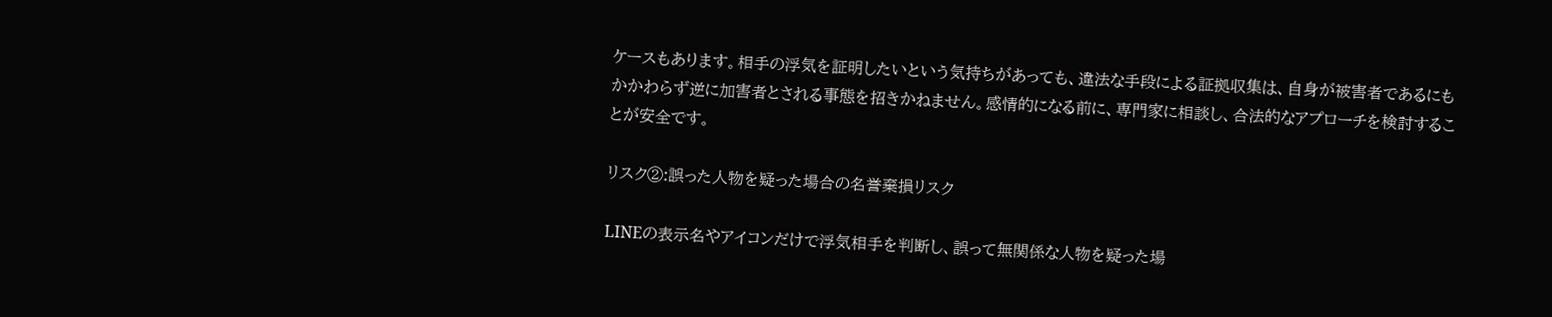ケースもあります。相手の浮気を証明したいという気持ちがあっても、違法な手段による証拠収集は、自身が被害者であるにもかかわらず逆に加害者とされる事態を招きかねません。感情的になる前に、専門家に相談し、合法的なアプローチを検討することが安全です。

リスク②:誤った人物を疑った場合の名誉棄損リスク

LINEの表示名やアイコンだけで浮気相手を判断し、誤って無関係な人物を疑った場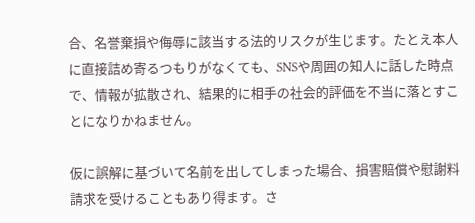合、名誉棄損や侮辱に該当する法的リスクが生じます。たとえ本人に直接詰め寄るつもりがなくても、SNSや周囲の知人に話した時点で、情報が拡散され、結果的に相手の社会的評価を不当に落とすことになりかねません。

仮に誤解に基づいて名前を出してしまった場合、損害賠償や慰謝料請求を受けることもあり得ます。さ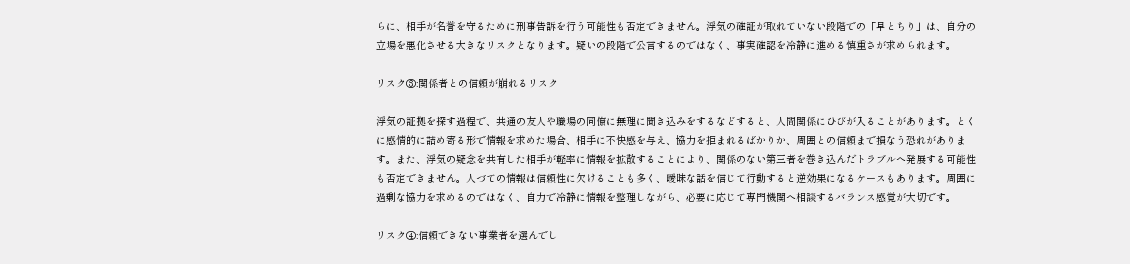らに、相手が名誉を守るために刑事告訴を行う可能性も否定できません。浮気の確証が取れていない段階での「早とちり」は、自分の立場を悪化させる大きなリスクとなります。疑いの段階で公言するのではなく、事実確認を冷静に進める慎重さが求められます。

リスク③:関係者との信頼が崩れるリスク

浮気の証拠を探す過程で、共通の友人や職場の同僚に無理に聞き込みをするなどすると、人間関係にひびが入ることがあります。とくに感情的に詰め寄る形で情報を求めた場合、相手に不快感を与え、協力を拒まれるばかりか、周囲との信頼まで損なう恐れがあります。また、浮気の疑念を共有した相手が軽率に情報を拡散することにより、関係のない第三者を巻き込んだトラブルへ発展する可能性も否定できません。人づての情報は信頼性に欠けることも多く、曖昧な話を信じて行動すると逆効果になるケースもあります。周囲に過剰な協力を求めるのではなく、自力で冷静に情報を整理しながら、必要に応じて専門機関へ相談するバランス感覚が大切です。

リスク④:信頼できない事業者を選んでし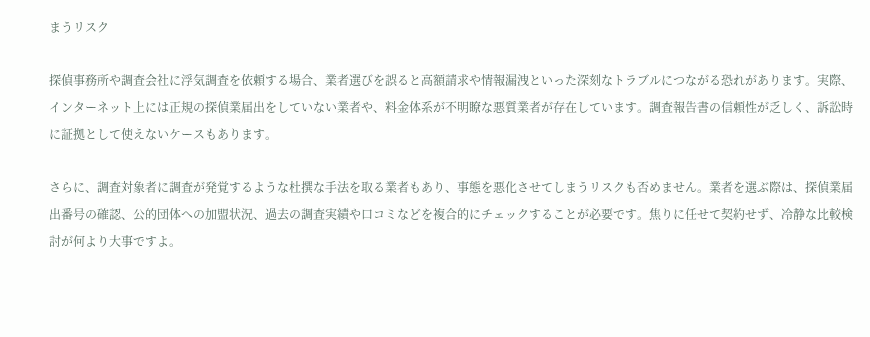まうリスク

探偵事務所や調査会社に浮気調査を依頼する場合、業者選びを誤ると高額請求や情報漏洩といった深刻なトラブルにつながる恐れがあります。実際、インターネット上には正規の探偵業届出をしていない業者や、料金体系が不明瞭な悪質業者が存在しています。調査報告書の信頼性が乏しく、訴訟時に証拠として使えないケースもあります。

さらに、調査対象者に調査が発覚するような杜撰な手法を取る業者もあり、事態を悪化させてしまうリスクも否めません。業者を選ぶ際は、探偵業届出番号の確認、公的団体への加盟状況、過去の調査実績や口コミなどを複合的にチェックすることが必要です。焦りに任せて契約せず、冷静な比較検討が何より大事ですよ。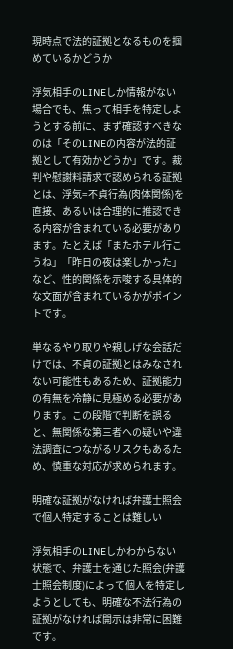現時点で法的証拠となるものを掴めているかどうか

浮気相手のLINEしか情報がない場合でも、焦って相手を特定しようとする前に、まず確認すべきなのは「そのLINEの内容が法的証拠として有効かどうか」です。裁判や慰謝料請求で認められる証拠とは、浮気=不貞行為(肉体関係)を直接、あるいは合理的に推認できる内容が含まれている必要があります。たとえば「またホテル行こうね」「昨日の夜は楽しかった」など、性的関係を示唆する具体的な文面が含まれているかがポイントです。

単なるやり取りや親しげな会話だけでは、不貞の証拠とはみなされない可能性もあるため、証拠能力の有無を冷静に見極める必要があります。この段階で判断を誤ると、無関係な第三者への疑いや違法調査につながるリスクもあるため、慎重な対応が求められます。

明確な証拠がなければ弁護士照会で個人特定することは難しい

浮気相手のLINEしかわからない状態で、弁護士を通じた照会(弁護士照会制度)によって個人を特定しようとしても、明確な不法行為の証拠がなければ開示は非常に困難です。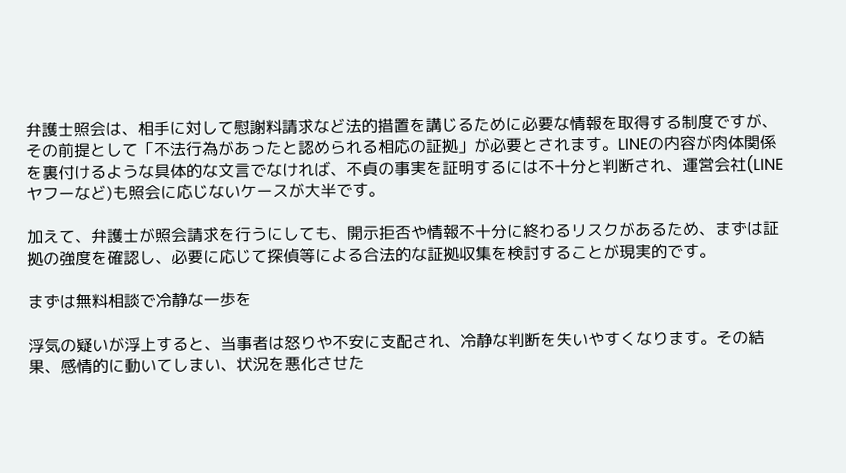弁護士照会は、相手に対して慰謝料請求など法的措置を講じるために必要な情報を取得する制度ですが、その前提として「不法行為があったと認められる相応の証拠」が必要とされます。LINEの内容が肉体関係を裏付けるような具体的な文言でなければ、不貞の事実を証明するには不十分と判断され、運営会社(LINEヤフーなど)も照会に応じないケースが大半です。

加えて、弁護士が照会請求を行うにしても、開示拒否や情報不十分に終わるリスクがあるため、まずは証拠の強度を確認し、必要に応じて探偵等による合法的な証拠収集を検討することが現実的です。

まずは無料相談で冷静な一歩を

浮気の疑いが浮上すると、当事者は怒りや不安に支配され、冷静な判断を失いやすくなります。その結果、感情的に動いてしまい、状況を悪化させた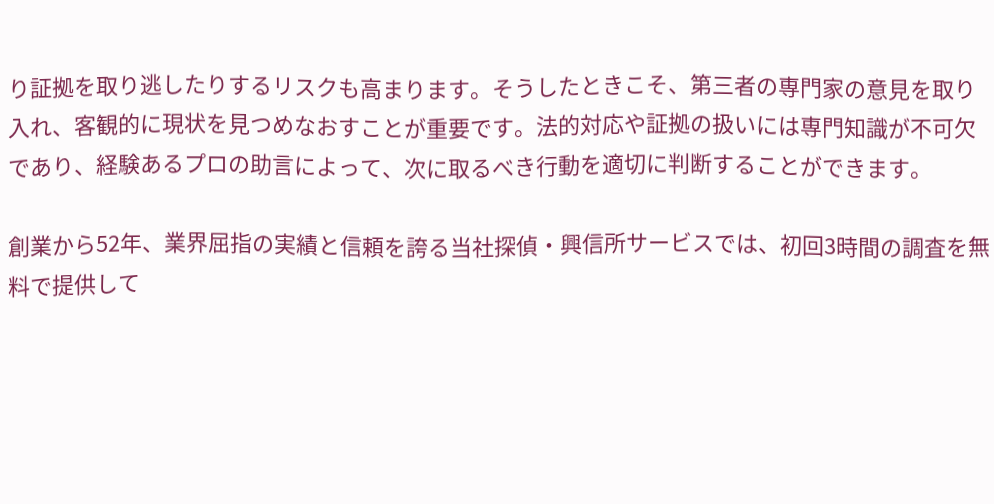り証拠を取り逃したりするリスクも高まります。そうしたときこそ、第三者の専門家の意見を取り入れ、客観的に現状を見つめなおすことが重要です。法的対応や証拠の扱いには専門知識が不可欠であり、経験あるプロの助言によって、次に取るべき行動を適切に判断することができます。

創業から52年、業界屈指の実績と信頼を誇る当社探偵・興信所サービスでは、初回3時間の調査を無料で提供して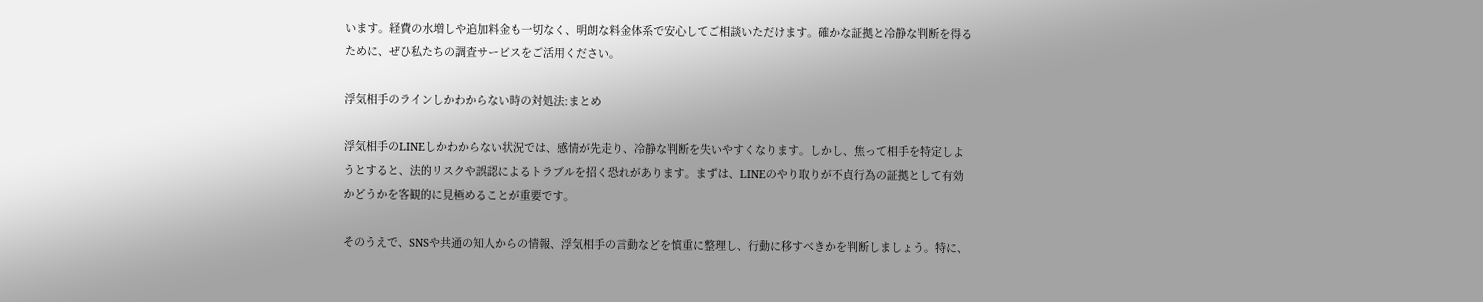います。経費の水増しや追加料金も一切なく、明朗な料金体系で安心してご相談いただけます。確かな証拠と冷静な判断を得るために、ぜひ私たちの調査サービスをご活用ください。

浮気相手のラインしかわからない時の対処法:まとめ

浮気相手のLINEしかわからない状況では、感情が先走り、冷静な判断を失いやすくなります。しかし、焦って相手を特定しようとすると、法的リスクや誤認によるトラブルを招く恐れがあります。まずは、LINEのやり取りが不貞行為の証拠として有効かどうかを客観的に見極めることが重要です。

そのうえで、SNSや共通の知人からの情報、浮気相手の言動などを慎重に整理し、行動に移すべきかを判断しましょう。特に、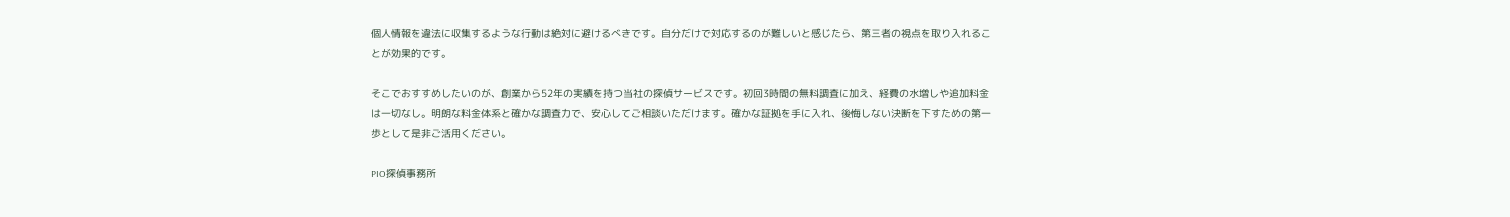個人情報を違法に収集するような行動は絶対に避けるべきです。自分だけで対応するのが難しいと感じたら、第三者の視点を取り入れることが効果的です。

そこでおすすめしたいのが、創業から52年の実績を持つ当社の探偵サービスです。初回3時間の無料調査に加え、経費の水増しや追加料金は一切なし。明朗な料金体系と確かな調査力で、安心してご相談いただけます。確かな証拠を手に入れ、後悔しない決断を下すための第一歩として是非ご活用ください。

PIO探偵事務所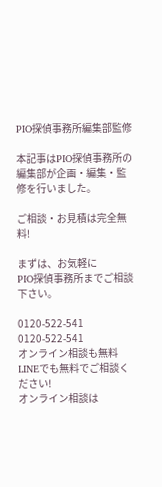PIO探偵事務所編集部監修

本記事はPIO探偵事務所の編集部が企画・編集・監修を行いました。

ご相談・お見積は完全無料!

まずは、お気軽に
PIO探偵事務所までご相談下さい。

0120-522-541 0120-522-541
オンライン相談も無料
LINEでも無料でご相談ください!
オンライン相談は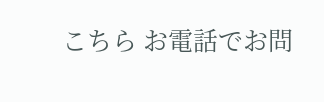こちら お電話でお問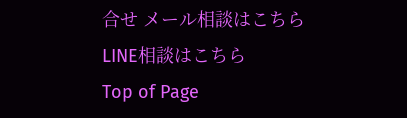合せ メール相談はこちら LINE相談はこちら
Top of Page